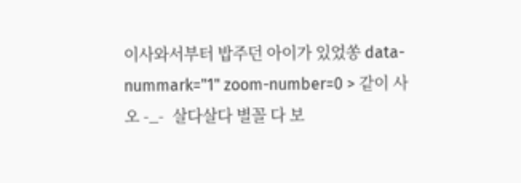이사와서부터 밥주던 아이가 있었쏭 data-nummark="1" zoom-number=0 > 같이 사오 -_-  살다살다 별꼴 다 보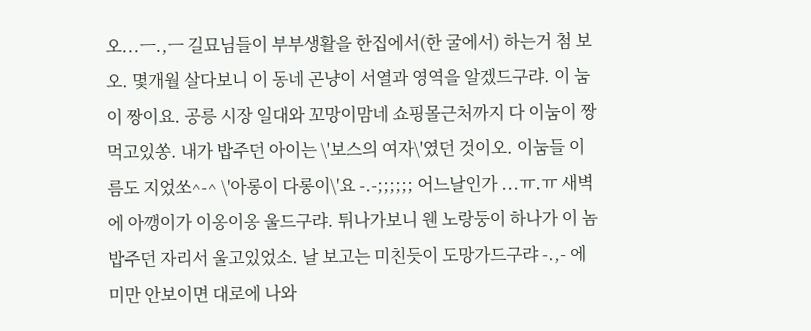오...ㅡ.,ㅡ 길묘님들이 부부생활을 한집에서(한 굴에서) 하는거 첨 보오. 몇개월 살다보니 이 동네 곤냥이 서열과 영역을 알겠드구랴. 이 눔이 짱이요. 공릉 시장 일대와 꼬망이맘네 쇼핑몰근처까지 다 이눔이 짱 먹고있쏭. 내가 밥주던 아이는 \'보스의 여자\'였던 것이오. 이눔들 이름도 지었쏘^-^ \'아롱이 다롱이\'요 -.-;;;;;; 어느날인가 ...ㅠ.ㅠ 새벽에 아깽이가 이옹이옹 울드구랴. 튀나가보니 웬 노랑둥이 하나가 이 놈 밥주던 자리서 울고있었소. 날 보고는 미친듯이 도망가드구랴 -.,- 에미만 안보이면 대로에 나와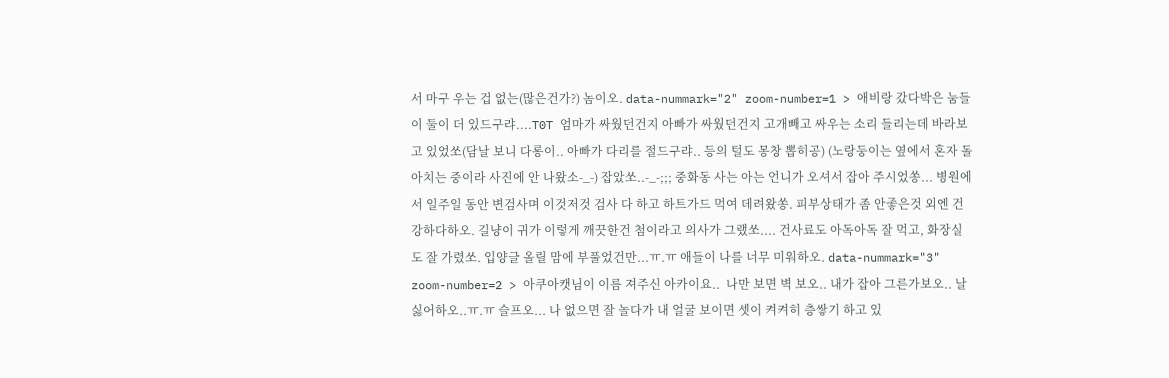서 마구 우는 겁 없는(많은건가?) 놈이오. data-nummark="2" zoom-number=1 > 애비랑 갔다박은 눔들이 둘이 더 있드구랴....T0T 엄마가 싸웠던건지 아빠가 싸웠던건지 고개빼고 싸우는 소리 들리는데 바라보고 있었쏘(담날 보니 다롱이.. 아빠가 다리를 절드구랴.. 등의 털도 몽창 뽑히공) (노랑둥이는 옆에서 혼자 돌아치는 중이라 사진에 안 나왔소-_-) 잡았쏘..-_-;;; 중화동 사는 아는 언니가 오셔서 잡아 주시었쏭... 병원에서 일주일 동안 변검사며 이것저것 검사 다 하고 하트가드 먹여 데려왔쏭. 피부상태가 좀 안좋은것 외엔 건강하다하오. 길냥이 귀가 이렇게 깨끗한건 첨이라고 의사가 그랬쏘.... 건사료도 아독아독 잘 먹고, 화장실도 잘 가렸쏘. 입양글 올릴 맘에 부풀었건만...ㅠ.ㅠ 애들이 나를 너무 미워하오. data-nummark="3" zoom-number=2 > 아쿠아캣님이 이름 져주신 아카이요..  나만 보면 벽 보오.. 내가 잡아 그른가보오.. 날 싫어하오..ㅠ.ㅠ 슬프오... 나 없으면 잘 놀다가 내 얼굴 보이면 셋이 켜켜히 층쌓기 하고 있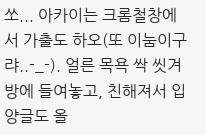쏘... 아카이는 크롬철창에서 가출도 하오(또 이눔이구랴..-_-). 얼른 목욕 싹 씻겨 방에 들여놓고, 친해져서 입양글도 올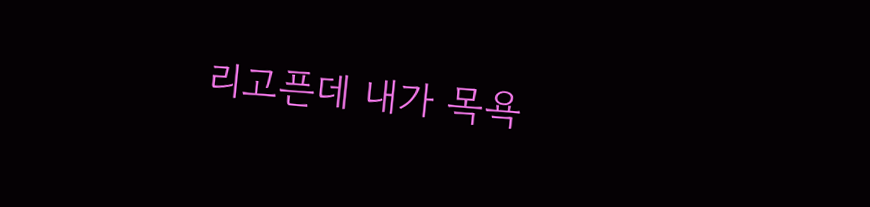리고픈데 내가 목욕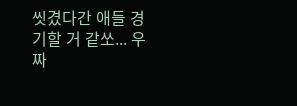씻겼다간 애들 경기할 거 같쏘... 우짜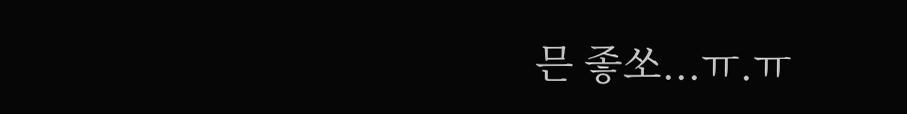믄 좋쏘...ㅠ.ㅠ